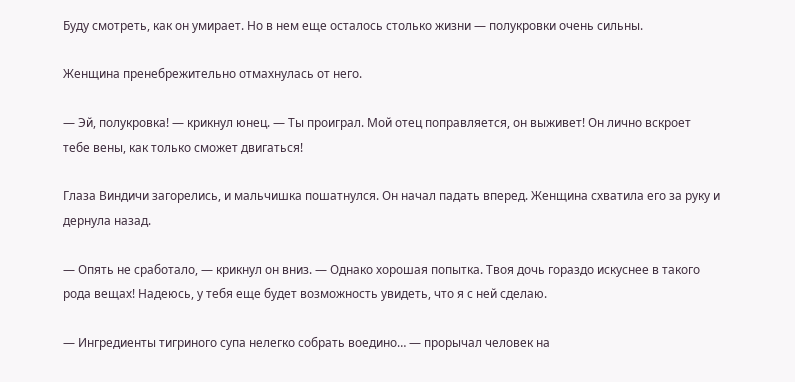Буду смотреть, как он умирает. Но в нем еще осталось столько жизни — полукровки очень сильны.

Женщина пренебрежительно отмахнулась от него.

— Эй, полукровка! — крикнул юнец. — Ты проиграл. Мой отец поправляется, он выживет! Он лично вскроет тебе вены, как только сможет двигаться!

Глаза Виндичи загорелись, и мальчишка пошатнулся. Он начал падать вперед. Женщина схватила его за руку и дернула назад.

— Опять не сработало, — крикнул он вниз. — Однако хорошая попытка. Твоя дочь гораздо искуснее в такого рода вещах! Надеюсь, у тебя еще будет возможность увидеть, что я с ней сделаю.

— Ингредиенты тигриного супа нелегко собрать воедино… — прорычал человек на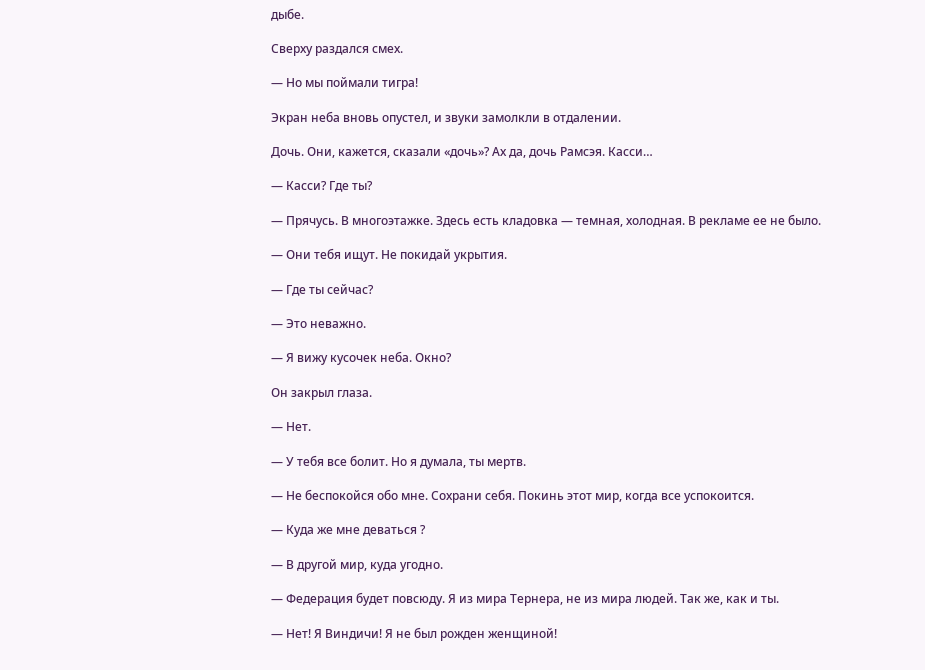дыбе.

Сверху раздался смех.

— Но мы поймали тигра!

Экран неба вновь опустел, и звуки замолкли в отдалении.

Дочь. Они, кажется, сказали «дочь»? Ах да, дочь Рамсэя. Касси…

— Касси? Где ты?

— Прячусь. В многоэтажке. Здесь есть кладовка — темная, холодная. В рекламе ее не было.

— Они тебя ищут. Не покидай укрытия.

— Где ты сейчас?

— Это неважно.

— Я вижу кусочек неба. Окно?

Он закрыл глаза.

— Нет.

— У тебя все болит. Но я думала, ты мертв.

— Не беспокойся обо мне. Сохрани себя. Покинь этот мир, когда все успокоится.

— Куда же мне деваться ?

— В другой мир, куда угодно.

— Федерация будет повсюду. Я из мира Тернера, не из мира людей. Так же, как и ты.

— Нет! Я Виндичи! Я не был рожден женщиной!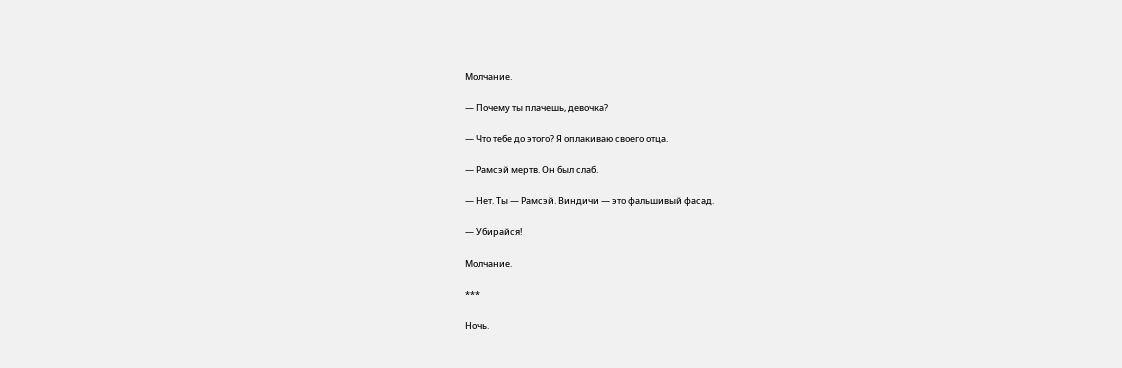Молчание.

— Почему ты плачешь, девочка?

— Что тебе до этого? Я оплакиваю своего отца.

— Рамсэй мертв. Он был слаб.

— Нет. Ты — Рамсэй. Виндичи — это фальшивый фасад.

— Убирайся!

Молчание.

***

Ночь.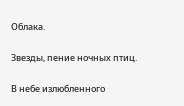Облака.

Звезды, пение ночных птиц.

В небе излюбленного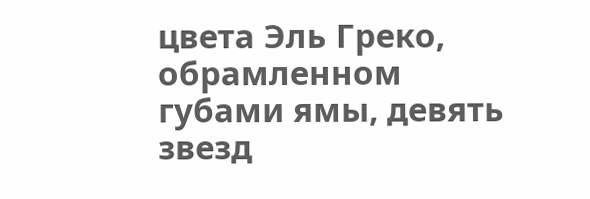цвета Эль Греко, обрамленном губами ямы, девять звезд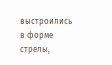выстроились в форме стрелы,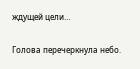ждущей цели…

Голова перечеркнула небо.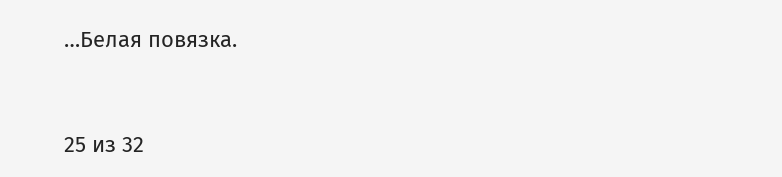…Белая повязка.



25 из 32